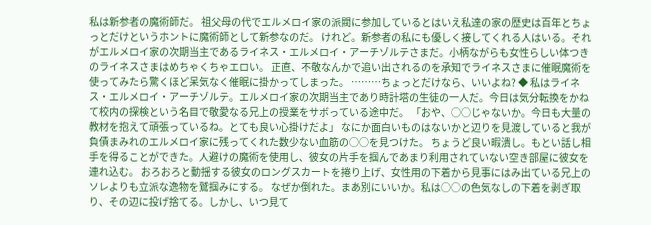私は新参者の魔術師だ。 祖父母の代でエルメロイ家の派閥に参加しているとはいえ私達の家の歴史は百年とちょっとだけというホントに魔術師として新参なのだ。 けれど。新参者の私にも優しく接してくれる人はいる。それがエルメロイ家の次期当主であるライネス・エルメロイ・アーチゾルテさまだ。小柄ながらも女性らしい体つきのライネスさまはめちゃくちゃエロい。 正直、不敬なんかで追い出されるのを承知でライネスさまに催眠魔術を使ってみたら驚くほど呆気なく催眠に掛かってしまった。 ………ちょっとだけなら、いいよね? ◆ 私はライネス・エルメロイ・アーチゾルテ。エルメロイ家の次期当主であり時計塔の生徒の一人だ。今日は気分転換をかねて校内の探検という名目で敬愛なる兄上の授業をサボっている途中だ。 「おや、○○じゃないか。今日も大量の教材を抱えて頑張っているね。とても良い心掛けだよ」 なにか面白いものはないかと辺りを見渡していると我が負債まみれのエルメロイ家に残ってくれた数少ない血筋の○○を見つけた。 ちょうど良い暇潰し。もとい話し相手を得ることができた。人避けの魔術を使用し、彼女の片手を掴んであまり利用されていない空き部屋に彼女を連れ込む。 おろおろと動揺する彼女のロングスカートを捲り上げ、女性用の下着から見事にはみ出ている兄上のソレよりも立派な逸物を鷲掴みにする。 なぜか倒れた。まあ別にいいか。私は○○の色気なしの下着を剥ぎ取り、その辺に投げ捨てる。しかし、いつ見て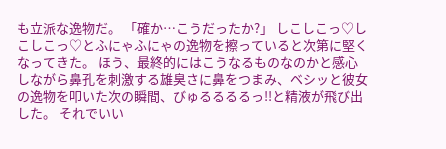も立派な逸物だ。 「確か…こうだったか?」 しこしこっ♡しこしこっ♡とふにゃふにゃの逸物を擦っていると次第に堅くなってきた。 ほう、最終的にはこうなるものなのかと感心しながら鼻孔を刺激する雄臭さに鼻をつまみ、ベシッと彼女の逸物を叩いた次の瞬間、びゅるるるるっ!!と精液が飛び出した。 それでいい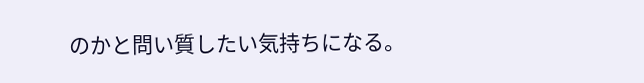のかと問い質したい気持ちになる。